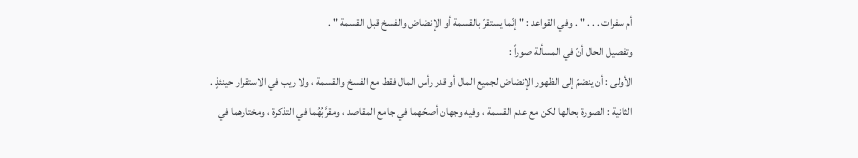أم سفرات . . . " . وفي القواعد : " إنّما يستقرّ بالقسمة أو الإنضاض والفسخ قبل القسمة " .
وتفصيل الحال أنّ في المسألة صوراً :
الأولى : أن ينضمّ إلى الظهور الإنضاض لجميع المال أو قدر رأس المال فقط مع الفسخ والقسمة ، ولا ريب في الاستقرار حينئذٍ .
الثانية : الصورة بحالها لكن مع عدم القسمة ، وفيه وجهان أصحّهما في جامع المقاصد ، ومقرَّبُهُما في التذكرة ، ومختارهما في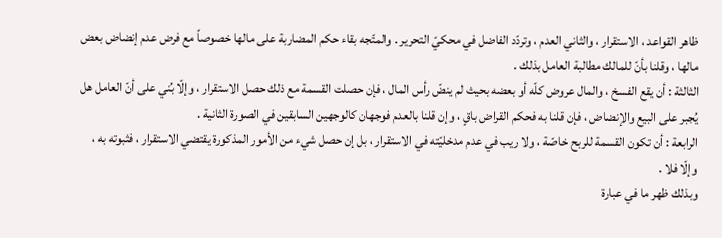ظاهر القواعد ، الاستقرار ، والثاني العدم ، وتردّد الفاضل في محكيّ التحرير . والمتّجه بقاء حكم المضاربة على مالها خصوصاً مع فرض عدم إنضاض بعض مالها ، وقلنا بأنّ للمالك مطالبة العامل بذلك .
الثالثة : أن يقع الفسخ ، والمال عروض كلّه أو بعضه بحيث لم ينضّ رأس المال ، فإن حصلت القسمة مع ذلك حصل الاستقرار ، وإلّا بُني على أنّ العامل هل يُجبر على البيع والإنضاض ، فإن قلنا به فحكم القراض باقٍ ، وإن قلنا بالعدم فوجهان كالوجهين السابقين في الصورة الثانية .
الرابعة : أن تكون القسمة للربح خاصّة ، ولا ريب في عدم مدخليّته في الاستقرار ، بل إن حصل شيء من الأمور المذكورة يقتضي الاستقرار ، فثبوته به ، وإلّا فلا .
وبذلك ظهر ما في عبارة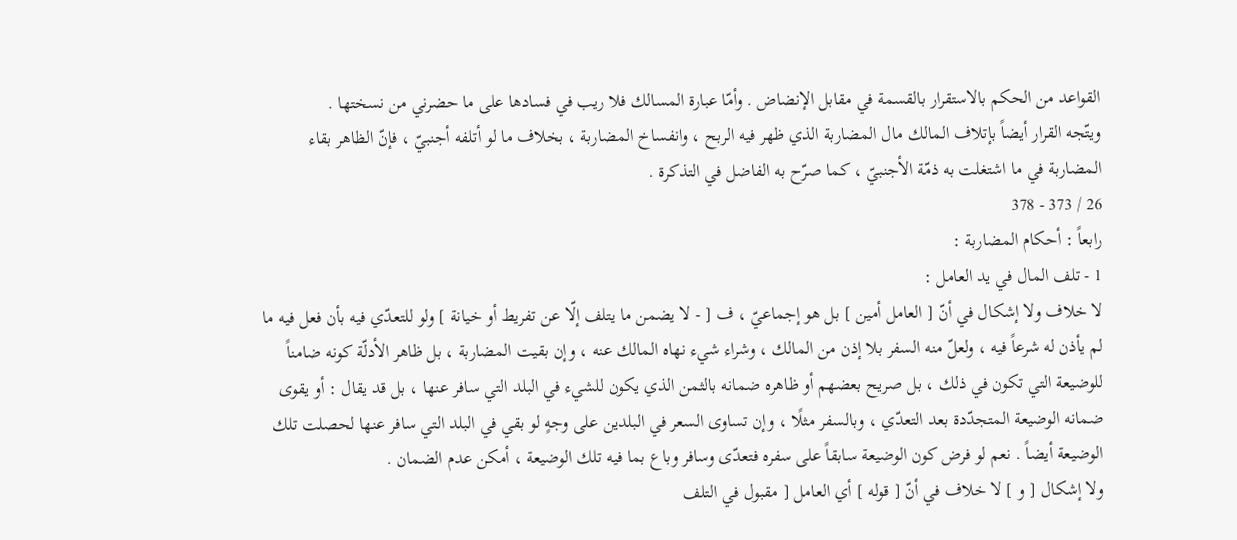القواعد من الحكم بالاستقرار بالقسمة في مقابل الإنضاض . وأمّا عبارة المسالك فلا ريب في فسادها على ما حضرني من نسختها .
ويتّجه القرار أيضاً بإتلاف المالك مال المضاربة الذي ظهر فيه الربح ، وانفساخ المضاربة ، بخلاف ما لو أتلفه أجنبيّ ، فإنّ الظاهر بقاء المضاربة في ما اشتغلت به ذمّة الأجنبيّ ، كما صرّح به الفاضل في التذكرة .
26 / 373 - 378
رابعاً : أحكام المضاربة :
1 - تلف المال في يد العامل :
لا خلاف ولا إشكال في أنّ [ العامل أمين ] بل هو إجماعيّ ، ف [ - لا يضمن ما يتلف إلّا عن تفريط أو خيانة ] ولو للتعدّي فيه بأن فعل فيه ما لم يأذن له شرعاً فيه ، ولعلّ منه السفر بلا إذن من المالك ، وشراء شيء نهاه المالك عنه ، وإن بقيت المضاربة ، بل ظاهر الأدلّة كونه ضامناً للوضيعة التي تكون في ذلك ، بل صريح بعضهم أو ظاهره ضمانه بالثمن الذي يكون للشيء في البلد التي سافر عنها ، بل قد يقال : أو يقوى ضمانه الوضيعة المتجدّدة بعد التعدّي ، وبالسفر مثلًا ، وإن تساوى السعر في البلدين على وجهٍ لو بقي في البلد التي سافر عنها لحصلت تلك الوضيعة أيضاً . نعم لو فرض كون الوضيعة سابقاً على سفره فتعدّى وسافر وباع بما فيه تلك الوضيعة ، أمكن عدم الضمان .
ولا إشكال [ و ] لا خلاف في أنّ [ قوله ] أي العامل [ مقبول في التلف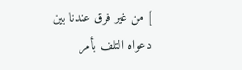] من غير فرق عندنا بين دعواه التلف بأمر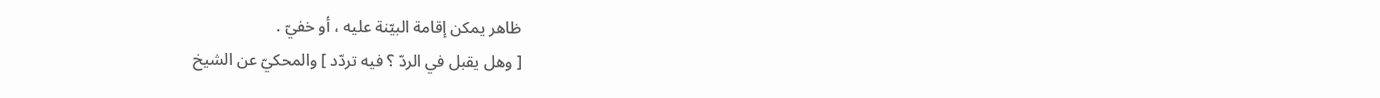ظاهر يمكن إقامة البيّنة عليه ، أو خفيّ .
[ وهل يقبل في الردّ ؟ فيه تردّد ] والمحكيّ عن الشيخ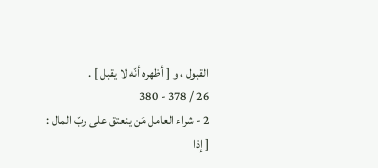القبول ، و [ أظهره أنّه لا يقبل ] .
26 / 378 - 380
2 - شراء العامل مَن ينعتق على ربّ المال :
[ إذا